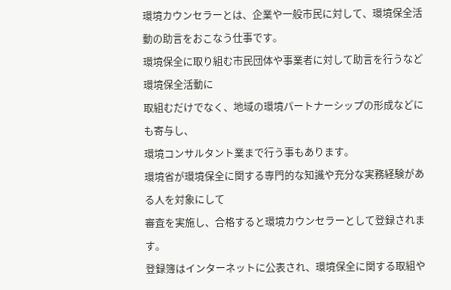環境カウンセラーとは、企業や一般市民に対して、環境保全活動の助言をおこなう仕事です。
環境保全に取り組む市民団体や事業者に対して助言を行うなど環境保全活動に
取組むだけでなく、地域の環境パートナーシップの形成などにも寄与し、
環境コンサルタント業まで行う事もあります。
環境省が環境保全に関する専門的な知識や充分な実務経験がある人を対象にして
審査を実施し、合格すると環境カウンセラーとして登録されます。
登録簿はインターネットに公表され、環境保全に関する取組や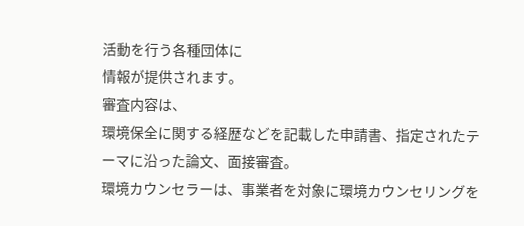活動を行う各種団体に
情報が提供されます。
審査内容は、
環境保全に関する経歴などを記載した申請書、指定されたテーマに沿った論文、面接審査。
環境カウンセラーは、事業者を対象に環境カウンセリングを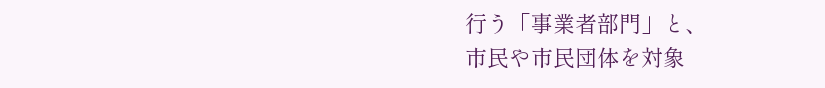行う「事業者部門」と、
市民や市民団体を対象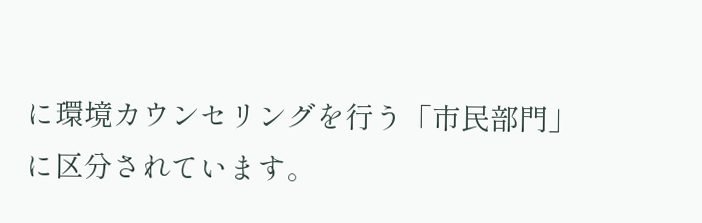に環境カウンセリングを行う「市民部門」に区分されています。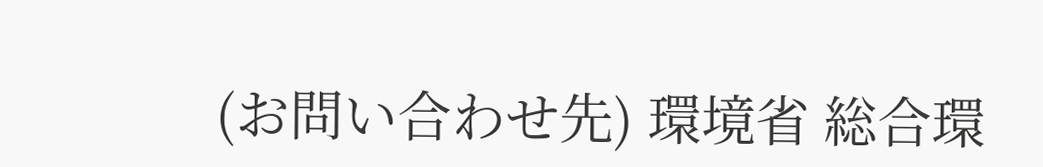(お問い合わせ先) 環境省 総合環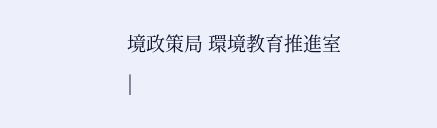境政策局 環境教育推進室
|